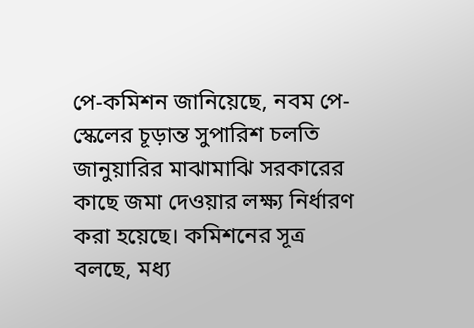পে-কমিশন জানিয়েছে, নবম পে-স্কেলের চূড়ান্ত সুপারিশ চলতি জানুয়ারির মাঝামাঝি সরকারের কাছে জমা দেওয়ার লক্ষ্য নির্ধারণ করা হয়েছে। কমিশনের সূত্র বলছে, মধ্য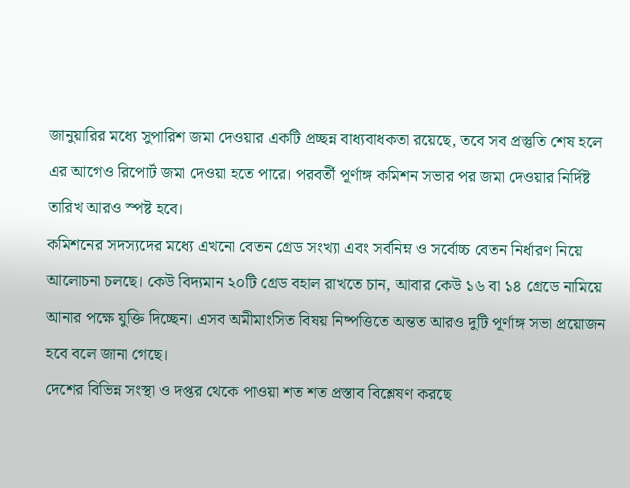জানুয়ারির মধ্যে সুপারিশ জমা দেওয়ার একটি প্রচ্ছন্ন বাধ্যবাধকতা রয়েছে, তবে সব প্রস্তুতি শেষ হলে এর আগেও রিপোর্ট জমা দেওয়া হতে পারে। পরবর্তী পূর্ণাঙ্গ কমিশন সভার পর জমা দেওয়ার নির্দিষ্ট তারিখ আরও স্পষ্ট হবে।
কমিশনের সদস্যদের মধ্যে এখনো বেতন গ্রেড সংখ্যা এবং সর্বনিম্ন ও সর্বোচ্চ বেতন নির্ধারণ নিয়ে আলোচনা চলছে। কেউ বিদ্যমান ২০টি গ্রেড বহাল রাখতে চান, আবার কেউ ১৬ বা ১৪ গ্রেডে নামিয়ে আনার পক্ষে যুক্তি দিচ্ছেন। এসব অমীমাংসিত বিষয় নিষ্পত্তিতে অন্তত আরও দুটি পূর্ণাঙ্গ সভা প্রয়োজন হবে বলে জানা গেছে।
দেশের বিভিন্ন সংস্থা ও দপ্তর থেকে পাওয়া শত শত প্রস্তাব বিশ্লেষণ করছে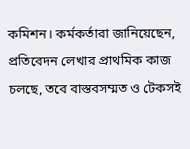কমিশন। কর্মকর্তারা জানিয়েছেন, প্রতিবেদন লেখার প্রাথমিক কাজ চলছে, তবে বাস্তবসম্মত ও টেকসই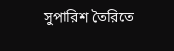সুপারিশ তৈরিতে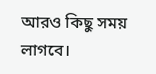আরও কিছু সময় লাগবে।